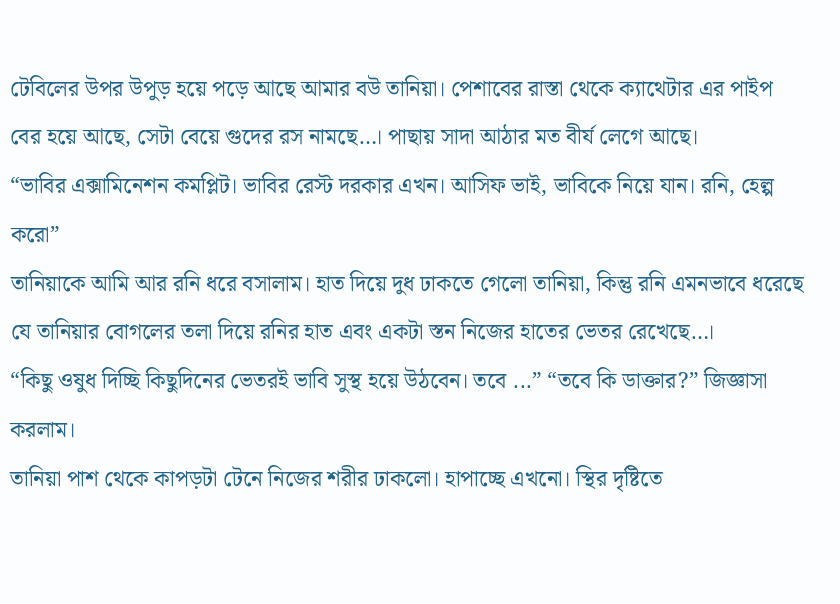টেবিলের উপর উপুড় হয়ে পড়ে আছে আমার বউ তানিয়া। পেশাবের রাস্তা থেকে ক্যাথেটার এর পাইপ বের হয়ে আছে, সেটা বেয়ে গুদের রস নামছে…। পাছায় সাদা আঠার মত বীর্য লেগে আছে।
“ভাবির এক্সামিনেশন কমপ্লিট। ভাবির রেস্ট দরকার এখন। আসিফ ভাই, ভাবিকে নিয়ে যান। রনি, হেল্প করো”
তানিয়াকে আমি আর রনি ধরে বসালাম। হাত দিয়ে দুধ ঢাকতে গেলো তানিয়া, কিন্তু রনি এমনভাবে ধরেছে যে তানিয়ার বোগলের তলা দিয়ে রনির হাত এবং একটা স্তন নিজের হাতের ভেতর রেখেছে…।
“কিছু ওষুধ দিচ্ছি কিছুদিনের ভেতরই ভাবি সুস্থ হয়ে উঠবেন। তবে ...” “তবে কি ডাক্তার?” জিজ্ঞাসা করলাম।
তানিয়া পাশ থেকে কাপড়টা টেনে নিজের শরীর ঢাকলো। হাপাচ্ছে এখনো। স্থির দৃষ্টিতে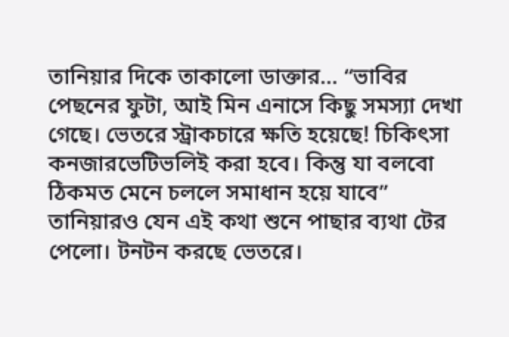তানিয়ার দিকে তাকালো ডাক্তার… “ভাবির পেছনের ফুটা, আই মিন এনাসে কিছু সমস্যা দেখা গেছে। ভেতরে স্ট্রাকচারে ক্ষতি হয়েছে! চিকিৎসা কনজারভেটিভলিই করা হবে। কিন্তু যা বলবো ঠিকমত মেনে চললে সমাধান হয়ে যাবে”
তানিয়ারও যেন এই কথা শুনে পাছার ব্যথা টের পেলো। টনটন করছে ভেতরে।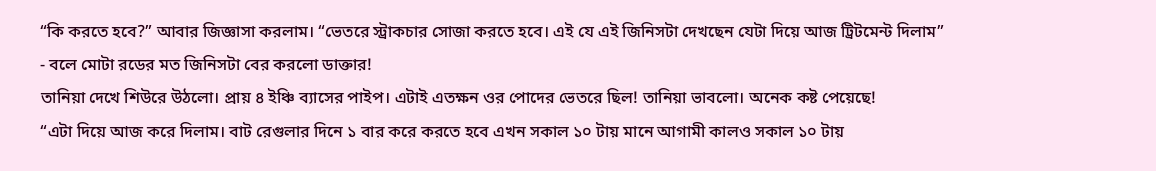“কি করতে হবে?” আবার জিজ্ঞাসা করলাম। “ভেতরে স্ট্রাকচার সোজা করতে হবে। এই যে এই জিনিসটা দেখছেন যেটা দিয়ে আজ ট্রিটমেন্ট দিলাম” - বলে মোটা রডের মত জিনিসটা বের করলো ডাক্তার!
তানিয়া দেখে শিউরে উঠলো। প্রায় ৪ ইঞ্চি ব্যাসের পাইপ। এটাই এতক্ষন ওর পোদের ভেতরে ছিল! তানিয়া ভাবলো। অনেক কষ্ট পেয়েছে!
“এটা দিয়ে আজ করে দিলাম। বাট রেগুলার দিনে ১ বার করে করতে হবে এখন সকাল ১০ টায় মানে আগামী কালও সকাল ১০ টায়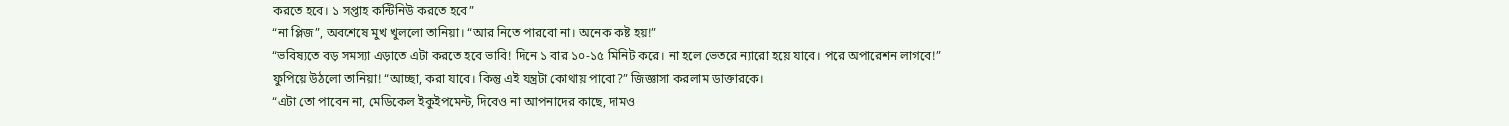করতে হবে। ১ সপ্তাহ কন্টিনিউ করতে হবে”
“না প্লিজ”, অবশেষে মুখ খুললো তানিয়া। “আর নিতে পারবো না। অনেক কষ্ট হয়!”
“ভবিষ্যতে বড় সমস্যা এড়াতে এটা করতে হবে ভাবি! দিনে ১ বার ১০-১৫ মিনিট করে। না হলে ভেতরে ন্যারো হয়ে যাবে। পরে অপারেশন লাগবে!”
ফুপিয়ে উঠলো তানিয়া! “আচ্ছা, করা যাবে। কিন্তু এই যন্ত্রটা কোথায় পাবো?” জিজ্ঞাসা করলাম ডাক্তারকে।
“এটা তো পাবেন না, মেডিকেল ইকুইপমেন্ট, দিবেও না আপনাদের কাছে, দামও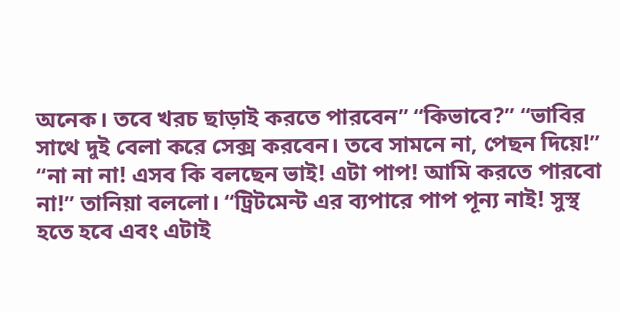অনেক। তবে খরচ ছাড়াই করতে পারবেন” “কিভাবে?” “ভাবির সাথে দুই বেলা করে সেক্স করবেন। তবে সামনে না, পেছন দিয়ে!” “না না না! এসব কি বলছেন ভাই! এটা পাপ! আমি করতে পারবো না!” তানিয়া বললো। “ট্রিটমেন্ট এর ব্যপারে পাপ পূন্য নাই! সুস্থ হতে হবে এবং এটাই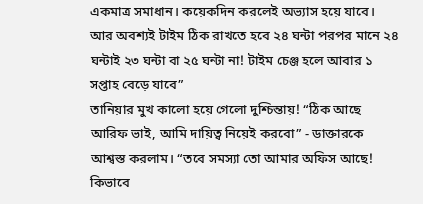একমাত্র সমাধান। কয়েকদিন করলেই অভ্যাস হয়ে যাবে। আর অবশ্যই টাইম ঠিক রাখতে হবে ২৪ ঘন্টা পরপর মানে ২৪ ঘন্টাই ২৩ ঘন্টা বা ২৫ ঘন্টা না! টাইম চেঞ্জ হলে আবার ১ সপ্তাহ বেড়ে যাবে”
তানিয়ার মুখ কালো হয়ে গেলো দুশ্চিন্তায়! “ঠিক আছে আরিফ ভাই, আমি দায়িত্ব নিয়েই করবো” - ডাক্তারকে আশ্বস্ত করলাম। “তবে সমস্যা তো আমার অফিস আছে! কিভাবে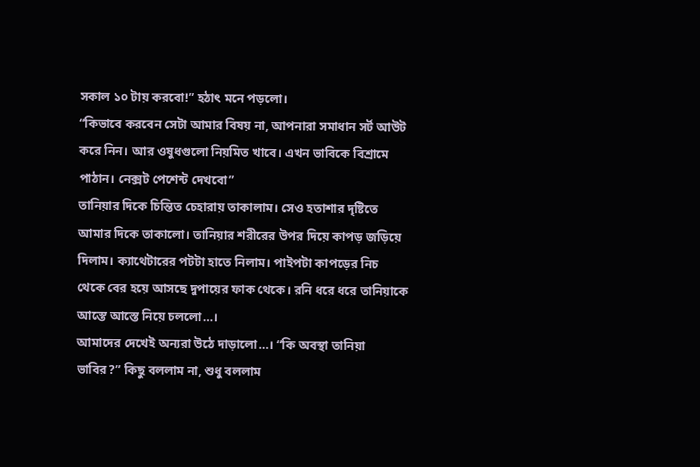সকাল ১০ টায় করবো!” হঠাৎ মনে পড়লো।
“কিভাবে করবেন সেটা আমার বিষয় না, আপনারা সমাধান সর্ট আউট করে নিন। আর ওষুধগুলো নিয়মিত খাবে। এখন ভাবিকে বিশ্রামে পাঠান। নেক্সট পেশেন্ট দেখবো”
তানিয়ার দিকে চিন্তিত চেহারায় তাকালাম। সেও হতাশার দৃষ্টিতে আমার দিকে তাকালো। তানিয়ার শরীরের উপর দিয়ে কাপড় জড়িয়ে দিলাম। ক্যাথেটারের পটটা হাতে নিলাম। পাইপটা কাপড়ের নিচ থেকে বের হয়ে আসছে দুপায়ের ফাক থেকে। রনি ধরে ধরে তানিয়াকে আস্তে আস্তে নিয়ে চললো…।
আমাদের দেখেই অন্যরা উঠে দাড়ালো…। “কি অবস্থা তানিয়া ভাবির?” কিছু বললাম না, শুধু বললাম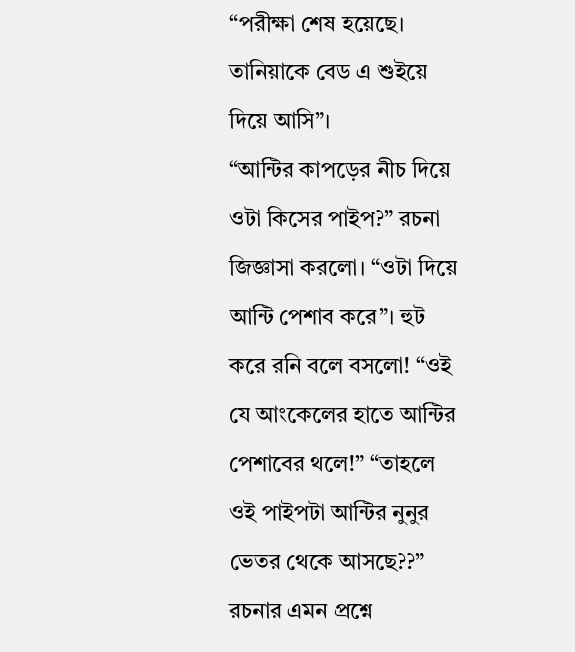“পরীক্ষা শেষ হয়েছে। তানিয়াকে বেড এ শুইয়ে দিয়ে আসি”।
“আন্টির কাপড়ের নীচ দিয়ে ওটা কিসের পাইপ?” রচনা জিজ্ঞাসা করলো। “ওটা দিয়ে আন্টি পেশাব করে”। হুট করে রনি বলে বসলো! “ওই যে আংকেলের হাতে আন্টির পেশাবের থলে!” “তাহলে ওই পাইপটা আন্টির নুনুর ভেতর থেকে আসছে??”
রচনার এমন প্রশ্নে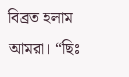বিব্রত হলাম আমরা। “ছিঃ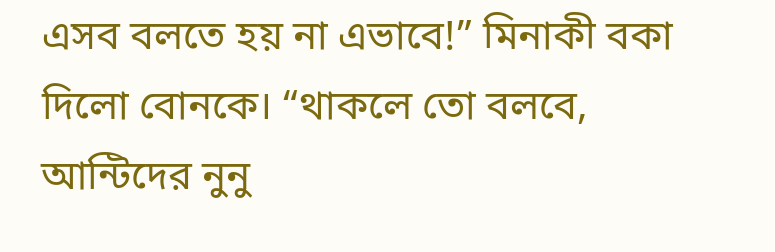এসব বলতে হয় না এভাবে!” মিনাকী বকা দিলো বোনকে। “থাকলে তো বলবে, আন্টিদের নুনু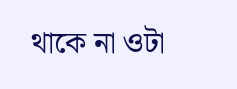থাকে না ওটা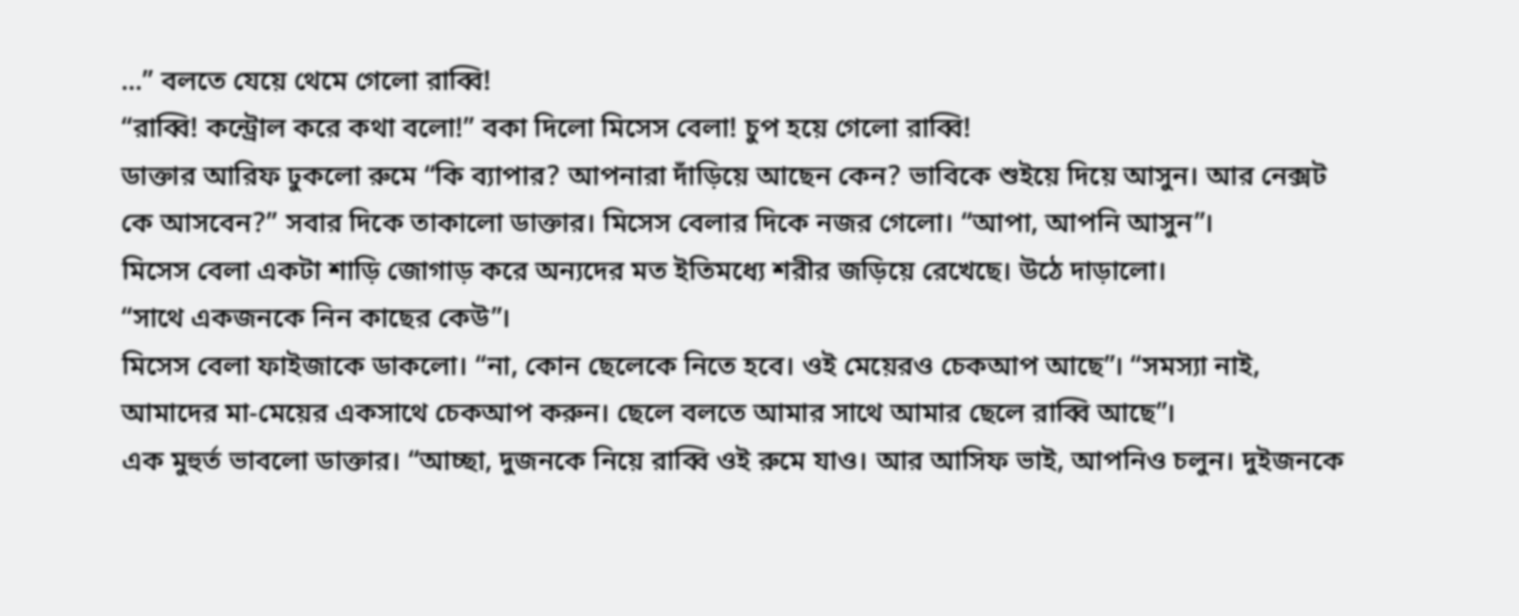...” বলতে যেয়ে থেমে গেলো রাব্বি!
“রাব্বি! কন্ট্রোল করে কথা বলো!” বকা দিলো মিসেস বেলা! চুপ হয়ে গেলো রাব্বি!
ডাক্তার আরিফ ঢুকলো রুমে “কি ব্যাপার? আপনারা দাঁড়িয়ে আছেন কেন? ভাবিকে শুইয়ে দিয়ে আসুন। আর নেক্সট কে আসবেন?” সবার দিকে তাকালো ডাক্তার। মিসেস বেলার দিকে নজর গেলো। “আপা, আপনি আসুন”।
মিসেস বেলা একটা শাড়ি জোগাড় করে অন্যদের মত ইতিমধ্যে শরীর জড়িয়ে রেখেছে। উঠে দাড়ালো।
“সাথে একজনকে নিন কাছের কেউ”।
মিসেস বেলা ফাইজাকে ডাকলো। “না, কোন ছেলেকে নিতে হবে। ওই মেয়েরও চেকআপ আছে”। “সমস্যা নাই, আমাদের মা-মেয়ের একসাথে চেকআপ করুন। ছেলে বলতে আমার সাথে আমার ছেলে রাব্বি আছে”।
এক মুহুর্ত ভাবলো ডাক্তার। “আচ্ছা, দুজনকে নিয়ে রাব্বি ওই রুমে যাও। আর আসিফ ভাই, আপনিও চলুন। দুইজনকে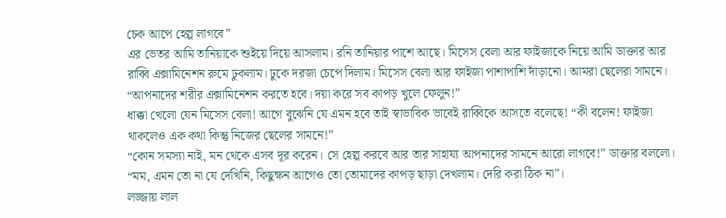চেক আপে হেল্প লাগবে”
এর ভেতর আমি তানিয়াকে শুইয়ে দিয়ে আসলাম। রনি তানিয়ার পাশে আছে। মিসেস বেলা আর ফাইজাকে নিয়ে আমি ডাক্তার আর রাব্বি এক্সামিনেশন রুমে ঢুকলাম। ঢুকে দরজা চেপে দিলাম। মিসেস বেলা আর ফাইজা পাশাপাশি দাঁড়ানো। আমরা ছেলেরা সামনে।
“আপনাদের শরীর এক্সামিনেশন করতে হবে। দয়া করে সব কাপড় খুলে ফেলুন!”
ধাক্কা খেলো যেন মিসেস বেলা! আগে বুঝেনি যে এমন হবে তাই স্বাভাবিক ভাবেই রাব্বিকে আসতে বলেছে! “কী বলেন! ফাইজা থাকলেও এক কথা কিন্তু নিজের ছেলের সামনে!”
“কোন সমস্যা নাই, মন থেকে এসব দূর করেন। সে হেল্প করবে আর তার সাহায্য আপনাদের সামনে আরো লাগবে!” ডাক্তার বললো।
“মম, এমন তো না যে দেখিনি, কিছুক্ষন আগেও তো তোমাদের কাপড় ছাড়া দেখলাম। দেরি করা ঠিক না”।
লজ্জায় লাল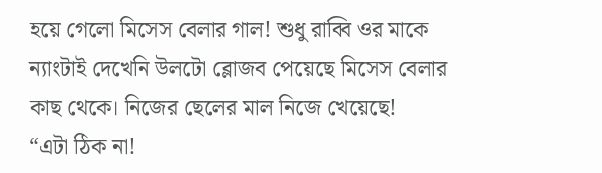হয়ে গেলো মিসেস বেলার গাল! শুধু রাব্বি ওর মাকে ন্যাংটাই দেখেনি উলটো ব্লোজব পেয়েছে মিসেস বেলার কাছ থেকে। নিজের ছেলের মাল নিজে খেয়েছে!
“এটা ঠিক না!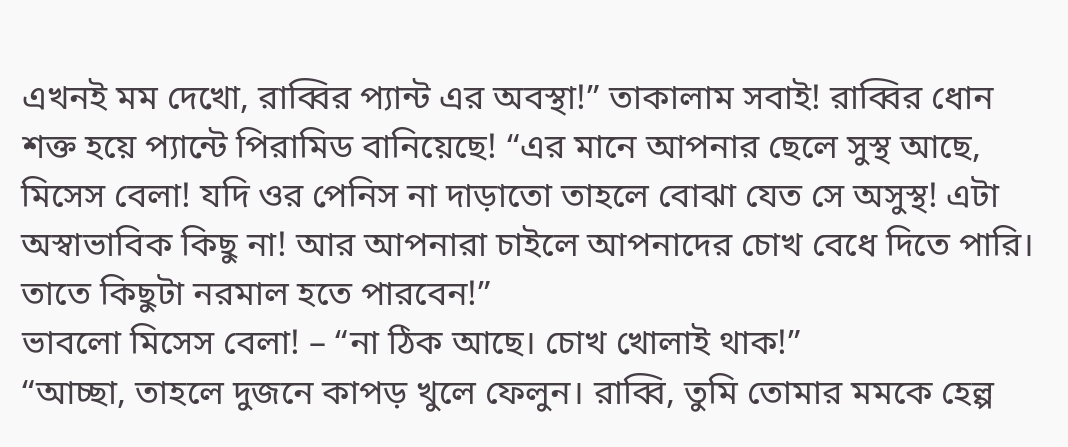এখনই মম দেখো, রাব্বির প্যান্ট এর অবস্থা!” তাকালাম সবাই! রাব্বির ধোন শক্ত হয়ে প্যান্টে পিরামিড বানিয়েছে! “এর মানে আপনার ছেলে সুস্থ আছে, মিসেস বেলা! যদি ওর পেনিস না দাড়াতো তাহলে বোঝা যেত সে অসুস্থ! এটা অস্বাভাবিক কিছু না! আর আপনারা চাইলে আপনাদের চোখ বেধে দিতে পারি। তাতে কিছুটা নরমাল হতে পারবেন!”
ভাবলো মিসেস বেলা! – “না ঠিক আছে। চোখ খোলাই থাক!”
“আচ্ছা, তাহলে দুজনে কাপড় খুলে ফেলুন। রাব্বি, তুমি তোমার মমকে হেল্প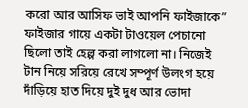করো আর আসিফ ভাই আপনি ফাইজাকে”
ফাইজার গায়ে একটা টাওয়েল পেচানো ছিলো তাই হেল্প করা লাগলো না। নিজেই টান নিয়ে সরিয়ে রেখে সম্পূর্ণ উলংগ হয়ে দাঁড়িয়ে হাত দিয়ে দুই দুধ আর ভোদা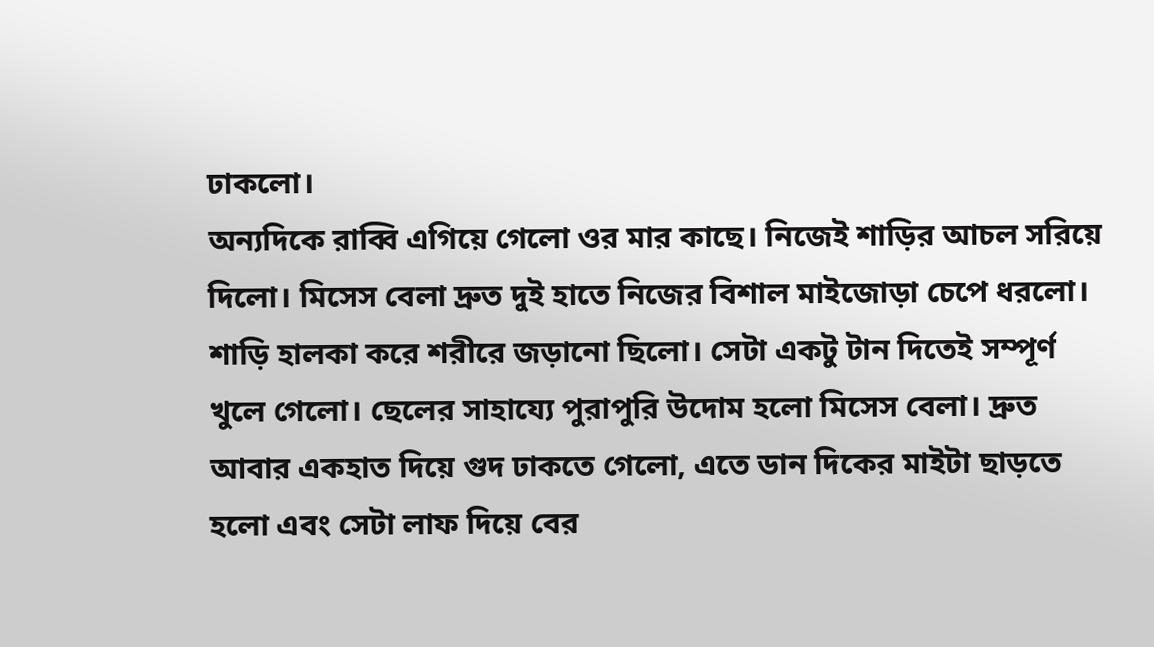ঢাকলো।
অন্যদিকে রাব্বি এগিয়ে গেলো ওর মার কাছে। নিজেই শাড়ির আচল সরিয়ে দিলো। মিসেস বেলা দ্রুত দুই হাতে নিজের বিশাল মাইজোড়া চেপে ধরলো। শাড়ি হালকা করে শরীরে জড়ানো ছিলো। সেটা একটু টান দিতেই সম্পূর্ণ খুলে গেলো। ছেলের সাহায্যে পুরাপুরি উদোম হলো মিসেস বেলা। দ্রুত আবার একহাত দিয়ে গুদ ঢাকতে গেলো, এতে ডান দিকের মাইটা ছাড়তে হলো এবং সেটা লাফ দিয়ে বের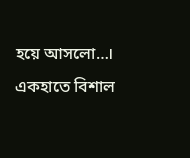হয়ে আসলো…। একহাতে বিশাল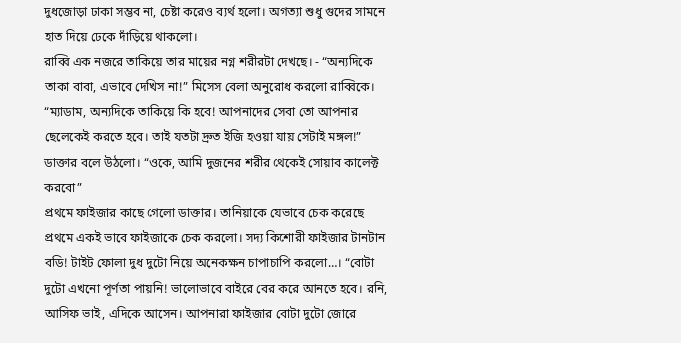দুধজোড়া ঢাকা সম্ভব না, চেষ্টা করেও ব্যর্থ হলো। অগত্যা শুধু গুদের সামনে হাত দিয়ে ঢেকে দাঁড়িয়ে থাকলো।
রাব্বি এক নজরে তাকিয়ে তার মায়ের নগ্ন শরীরটা দেখছে। - “অন্যদিকে তাকা বাবা, এভাবে দেখিস না!” মিসেস বেলা অনুরোধ করলো রাব্বিকে।
“ম্যাডাম, অন্যদিকে তাকিয়ে কি হবে! আপনাদের সেবা তো আপনার ছেলেকেই করতে হবে। তাই যতটা দ্রুত ইজি হওয়া যায় সেটাই মঙ্গল!” ডাক্তার বলে উঠলো। “ওকে, আমি দুজনের শরীর থেকেই সোয়াব কালেক্ট করবো”
প্রথমে ফাইজার কাছে গেলো ডাক্তার। তানিয়াকে যেভাবে চেক করেছে প্রথমে একই ভাবে ফাইজাকে চেক করলো। সদ্য কিশোরী ফাইজার টানটান বডি! টাইট ফোলা দুধ দুটো নিয়ে অনেকক্ষন চাপাচাপি করলো…। “বোটা দুটো এখনো পূর্ণতা পায়নি! ভালোভাবে বাইরে বের করে আনতে হবে। রনি, আসিফ ভাই, এদিকে আসেন। আপনারা ফাইজার বোটা দুটো জোরে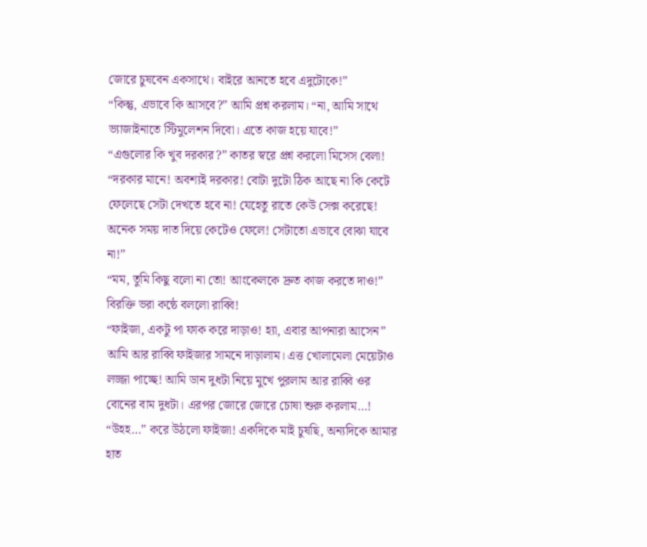জোরে চুষবেন একসাথে। বাইরে আনতে হবে এদুটোকে!”
“কিন্তু, এভাবে কি আসবে?” আমি প্রশ্ন করলাম। “না, আমি সাথে ভ্যাজাইনাতে স্টিমুলেশন দিবো। এতে কাজ হয়ে যাবে!”
“এগুলোর কি খুব দরকার?” কাতর স্বরে প্রশ্ন করলো মিসেস বেলা!
“দরকার মানে! অবশ্যই দরকার! বোটা দুটো ঠিক আছে না কি কেটে ফেলেছে সেটা দেখতে হবে না! যেহেতু রাতে কেউ সেক্স করেছে! অনেক সময় দাত দিয়ে কেটেও ফেলে! সেটাতো এভাবে বোঝা যাবে না!”
“মম, তুমি কিছু বলো না তো! আংকেলকে দ্রুত কাজ করতে দাও!” বিরক্তি ভরা কন্ঠে বললো রাব্বি!
“ফাইজা, একটু পা ফাক করে দাড়াও! হ্যা, এবার আপনারা আসেন”
আমি আর রাব্বি ফাইজার সামনে দাড়ালাম। এত্ত খোলামেলা মেয়েটাও লজ্জা পাচ্ছে! আমি ডান দুধটা নিয়ে মুখে পুরলাম আর রাব্বি ওর বোনের বাম দুধটা। এরপর জোরে জোরে চোষা শুরু করলাম…!
“উহহ…” করে উঠলো ফাইজা! একদিকে মাই চুষছি, অন্যদিকে আমার হাত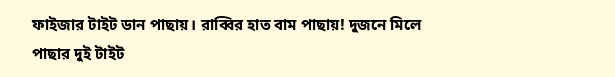ফাইজার টাইট ডান পাছায়। রাব্বির হাত বাম পাছায়! দুজনে মিলে পাছার দুই টাইট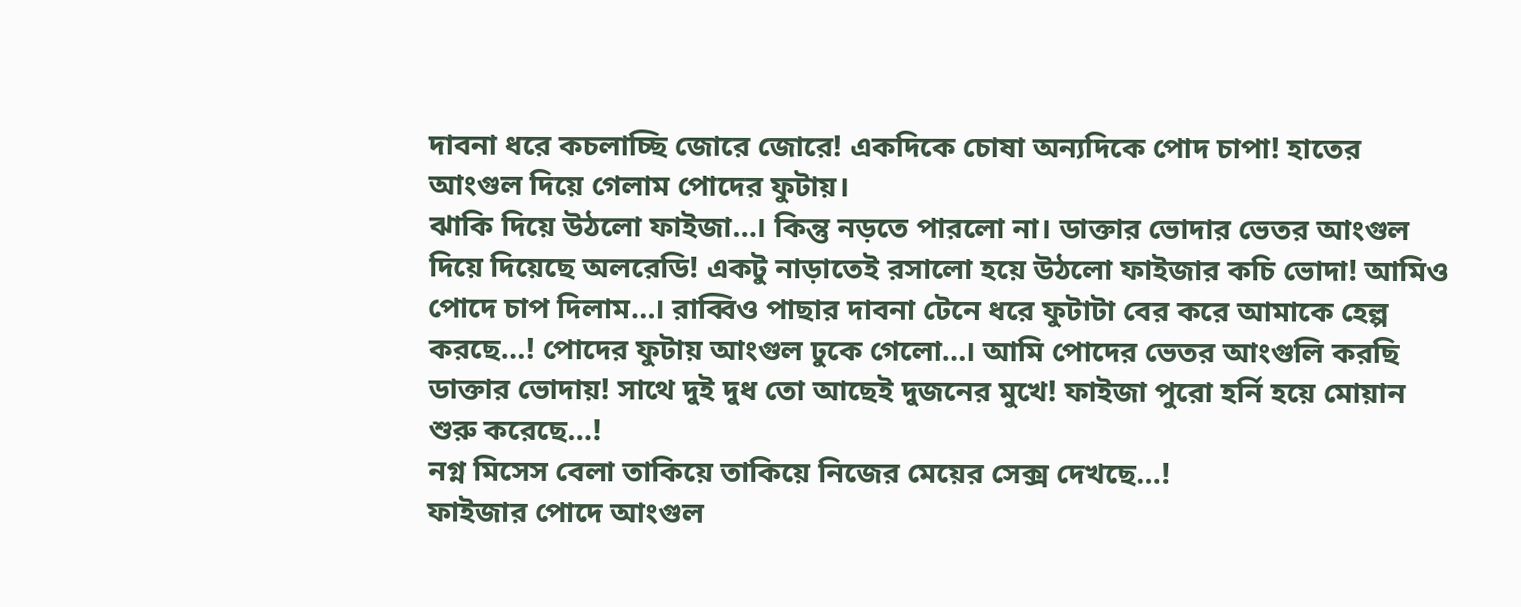দাবনা ধরে কচলাচ্ছি জোরে জোরে! একদিকে চোষা অন্যদিকে পোদ চাপা! হাতের আংগুল দিয়ে গেলাম পোদের ফুটায়।
ঝাকি দিয়ে উঠলো ফাইজা…। কিন্তু নড়তে পারলো না। ডাক্তার ভোদার ভেতর আংগুল দিয়ে দিয়েছে অলরেডি! একটু নাড়াতেই রসালো হয়ে উঠলো ফাইজার কচি ভোদা! আমিও পোদে চাপ দিলাম…। রাব্বিও পাছার দাবনা টেনে ধরে ফুটাটা বের করে আমাকে হেল্প করছে…! পোদের ফুটায় আংগুল ঢুকে গেলো…। আমি পোদের ভেতর আংগুলি করছি ডাক্তার ভোদায়! সাথে দুই দুধ তো আছেই দুজনের মুখে! ফাইজা পুরো হর্নি হয়ে মোয়ান শুরু করেছে…!
নগ্ন মিসেস বেলা তাকিয়ে তাকিয়ে নিজের মেয়ের সেক্স দেখছে…!
ফাইজার পোদে আংগুল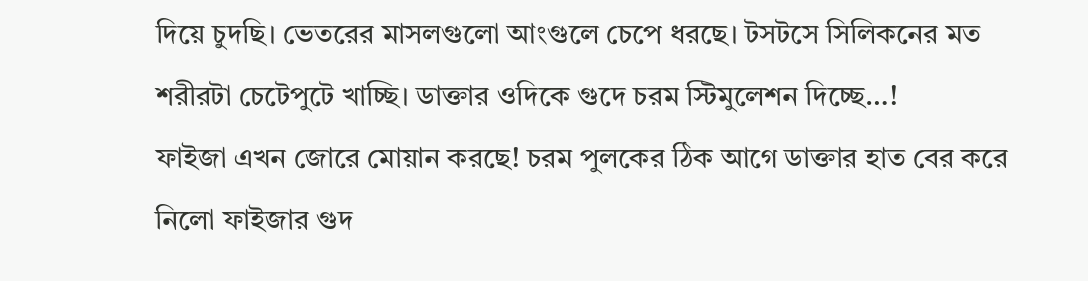দিয়ে চুদছি। ভেতরের মাসলগুলো আংগুলে চেপে ধরছে। টসটসে সিলিকনের মত শরীরটা চেটেপুটে খাচ্ছি। ডাক্তার ওদিকে গুদে চরম স্টিমুলেশন দিচ্ছে…!
ফাইজা এখন জোরে মোয়ান করছে! চরম পুলকের ঠিক আগে ডাক্তার হাত বের করে নিলো ফাইজার গুদ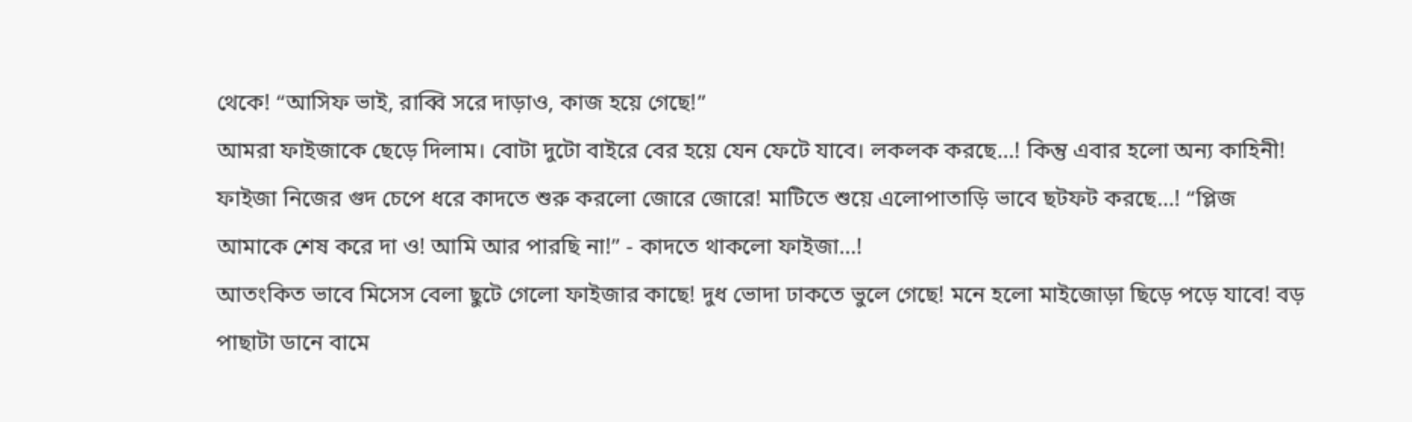থেকে! “আসিফ ভাই, রাব্বি সরে দাড়াও, কাজ হয়ে গেছে!”
আমরা ফাইজাকে ছেড়ে দিলাম। বোটা দুটো বাইরে বের হয়ে যেন ফেটে যাবে। লকলক করছে…! কিন্তু এবার হলো অন্য কাহিনী! ফাইজা নিজের গুদ চেপে ধরে কাদতে শুরু করলো জোরে জোরে! মাটিতে শুয়ে এলোপাতাড়ি ভাবে ছটফট করছে…! “প্লিজ আমাকে শেষ করে দা ও! আমি আর পারছি না!” - কাদতে থাকলো ফাইজা…!
আতংকিত ভাবে মিসেস বেলা ছুটে গেলো ফাইজার কাছে! দুধ ভোদা ঢাকতে ভুলে গেছে! মনে হলো মাইজোড়া ছিড়ে পড়ে যাবে! বড় পাছাটা ডানে বামে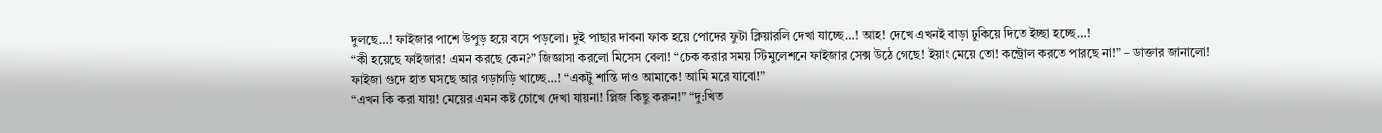দুলছে…! ফাইজার পাশে উপুড় হয়ে বসে পড়লো। দুই পাছার দাবনা ফাক হয়ে পোদের ফুটা ক্লিয়ারলি দেখা যাচ্ছে…! আহ! দেখে এখনই বাড়া ঢুকিয়ে দিতে ইচ্ছা হচ্ছে…!
“কী হয়েছে ফাইজার! এমন করছে কেন?” জিজ্ঞাসা করলো মিসেস বেলা! “চেক করার সময় স্টিমুলেশনে ফাইজার সেক্স উঠে গেছে! ইয়াং মেয়ে তো! কন্ট্রোল করতে পারছে না!” – ডাক্তার জানালো!
ফাইজা গুদে হাত ঘসছে আর গড়াগড়ি খাচ্ছে…! “একটু শান্তি দাও আমাকে! আমি মরে যাবো!”
“এখন কি করা যায়! মেয়ের এমন কষ্ট চোখে দেখা যায়না! প্লিজ কিছু করুন!” “দু:খিত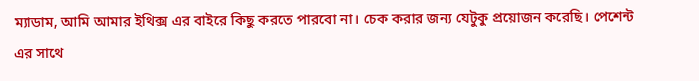ম্যাডাম, আমি আমার ইথিক্স এর বাইরে কিছু করতে পারবো না। চেক করার জন্য যেটুকু প্রয়োজন করেছি। পেশেন্ট এর সাথে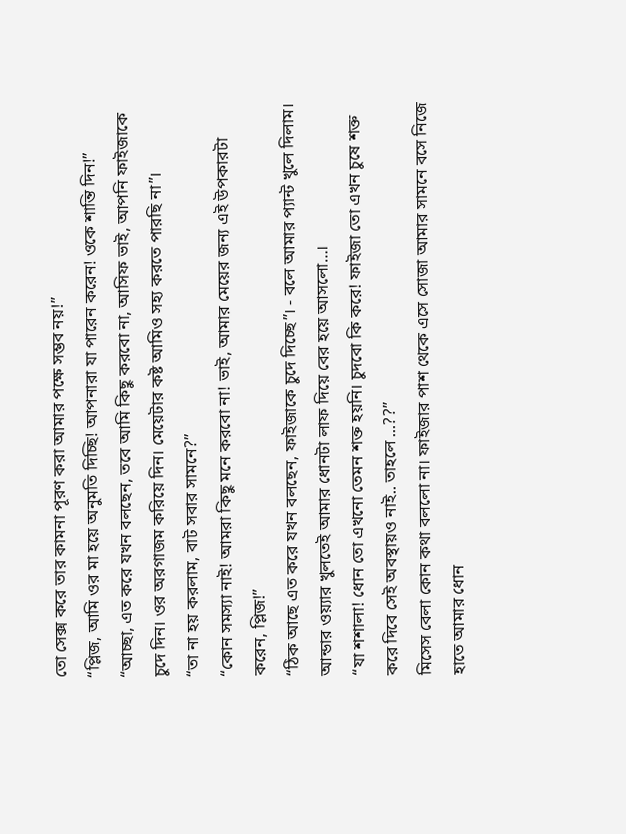তো সেক্স করে তার কামনা পূরণ করা আমার পক্ষে সম্ভব নয়!”
“প্লিজ, আমি ওর মা হয়ে অনুমতি দিচ্ছি! আপনারা যা পারেন করেন! ওকে শান্তি দিন!”
“আচ্ছা, এত করে যখন বলছেন, তবে আমি কিছু করবো না, আসিফ ভাই, আপনি ফাইজাকে চুদে দিন। ওর অরগাজম করিয়ে দিন। মেয়েটার কষ্ট আমিও সহ্য করতে পারছি না”।
“তা না হয় করলাম, বাট সবার সামনে?”
“কোন সমস্যা নাই! আমরা কিছু মনে করবো না! ভাই, আমার মেয়ের জন্য এই উপকারটা করেন, প্লিজ!”
“ঠিক আছে এত করে যখন বলছেন, ফাইজাকে চুদে দিচ্ছে”। - বলে আমার প্যান্ট খুলে দিলাম। আন্ডার ওয়্যার খুলতেই আমার ধোনটা লাফ দিয়ে বের হয়ে আসলো…।
“যা শশালা! ধোন তো এখনো তেমন শক্ত হয়নি। চুদবো কি করে! ফাইজা তো এখন চুষে শক্ত করে দিবে সেই অবস্থায়ও নাই.. তাহলে ...??”
মিসেস বেলা কোন কথা বললো না। ফাইজার পাশ থেকে এসে সোজা আমার সামনে বসে নিজে হাতে আমার ধোন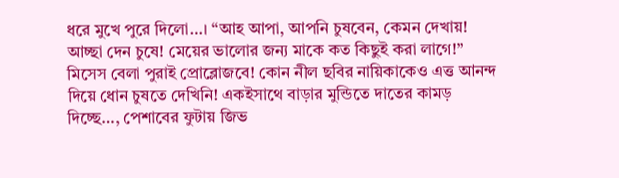ধরে মুখে পুরে দিলো…। “আহ আপা, আপনি চুষবেন, কেমন দেখায়! আচ্ছা দেন চুষে! মেয়ের ভালোর জন্য মাকে কত কিছুই করা লাগে!”
মিসেস বেলা পুরাই প্রোব্লোজবে! কোন নীল ছবির নায়িকাকেও এত্ত আনন্দ দিয়ে ধোন চুষতে দেখিনি! একইসাথে বাড়ার মুন্ডিতে দাতের কামড় দিচ্ছে…, পেশাবের ফুটায় জিভ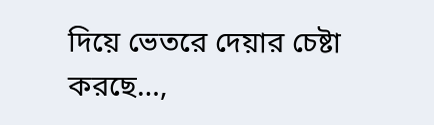দিয়ে ভেতরে দেয়ার চেষ্টা করছে…,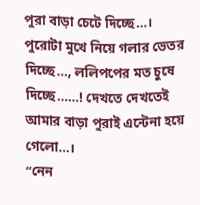পুরা বাড়া চেটে দিচ্ছে…। পুরোটা মুখে নিয়ে গলার ভেতর দিচ্ছে…, ললিপপের মত চুষে দিচ্ছে……! দেখতে দেখতেই আমার বাড়া পুরাই এন্টেনা হয়ে গেলো…।
“নেন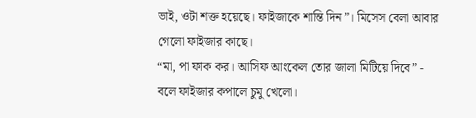ভাই, ওটা শক্ত হয়েছে। ফাইজাকে শান্তি দিন”। মিসেস বেলা আবার গেলো ফাইজার কাছে।
“মা, পা ফাক কর। আসিফ আংকেল তোর জালা মিটিয়ে দিবে” - বলে ফাইজার কপালে চুমু খেলো।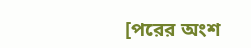[পরের অংশ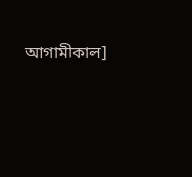আগামীকাল]